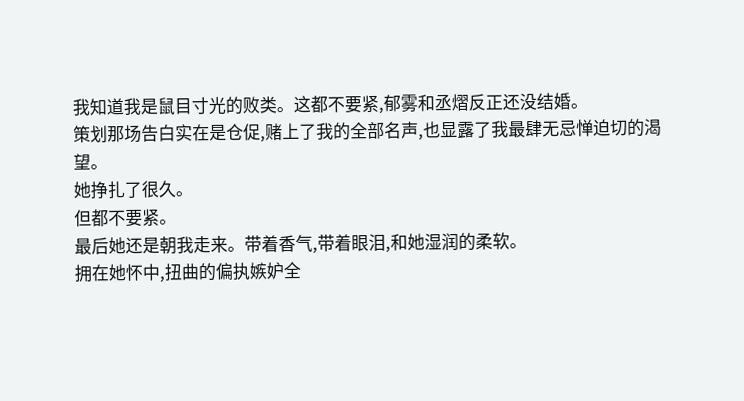我知道我是鼠目寸光的败类。这都不要紧,郁雾和丞熠反正还没结婚。
策划那场告白实在是仓促,赌上了我的全部名声,也显露了我最肆无忌惮迫切的渴望。
她挣扎了很久。
但都不要紧。
最后她还是朝我走来。带着香气,带着眼泪,和她湿润的柔软。
拥在她怀中,扭曲的偏执嫉妒全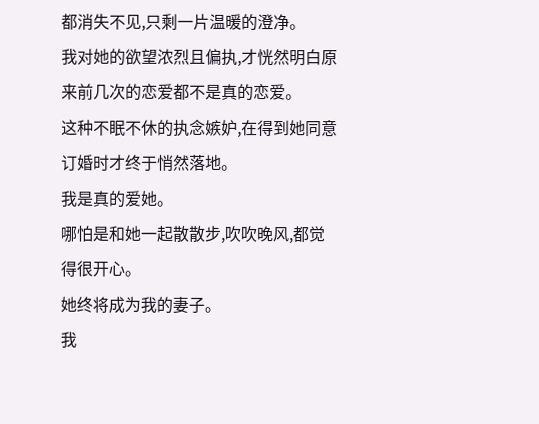都消失不见,只剩一片温暖的澄净。
我对她的欲望浓烈且偏执,才恍然明白原来前几次的恋爱都不是真的恋爱。
这种不眠不休的执念嫉妒,在得到她同意订婚时才终于悄然落地。
我是真的爱她。
哪怕是和她一起散散步,吹吹晚风,都觉得很开心。
她终将成为我的妻子。
我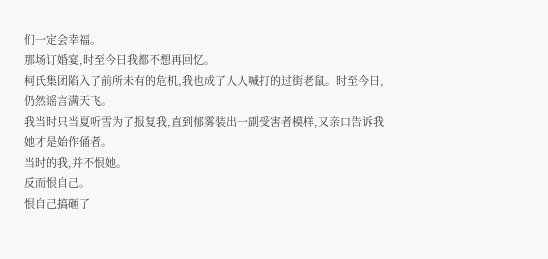们一定会幸福。
那场订婚宴,时至今日我都不想再回忆。
柯氏集团陷入了前所未有的危机,我也成了人人喊打的过街老鼠。时至今日,仍然谣言满天飞。
我当时只当夏听雪为了报复我,直到郁雾装出一副受害者模样,又亲口告诉我她才是始作俑者。
当时的我,并不恨她。
反而恨自己。
恨自己搞砸了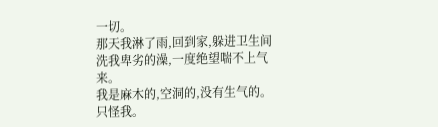一切。
那天我淋了雨,回到家,躲进卫生间洗我卑劣的澡,一度绝望喘不上气来。
我是麻木的,空洞的,没有生气的。
只怪我。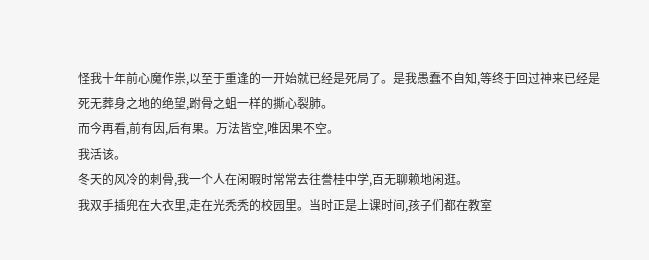怪我十年前心魔作祟,以至于重逢的一开始就已经是死局了。是我愚蠢不自知,等终于回过神来已经是死无葬身之地的绝望,跗骨之蛆一样的撕心裂肺。
而今再看,前有因,后有果。万法皆空,唯因果不空。
我活该。
冬天的风冷的刺骨,我一个人在闲暇时常常去往誊桂中学,百无聊赖地闲逛。
我双手插兜在大衣里,走在光秃秃的校园里。当时正是上课时间,孩子们都在教室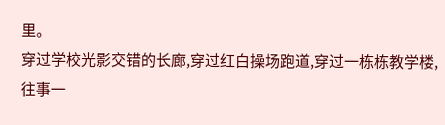里。
穿过学校光影交错的长廊,穿过红白操场跑道,穿过一栋栋教学楼,往事一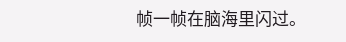帧一帧在脑海里闪过。